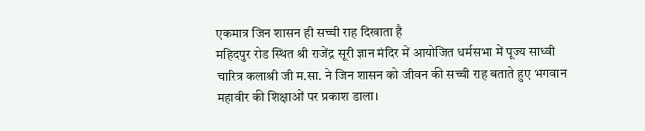एकमात्र जिन शासन ही सच्ची राह दिखाता है
महिदपुर रोड स्थित श्री राजेंद्र सूरी ज्ञान मंदिर में आयोजित धर्मसभा में पूज्य साध्वी चारित्र कलाश्री जी म.सा. ने जिन शासन को जीवन की सच्ची राह बताते हुए भगवान महावीर की शिक्षाओं पर प्रकाश डाला।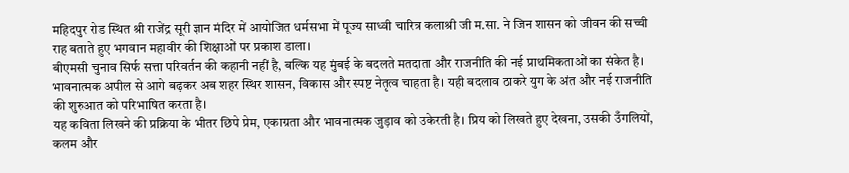महिदपुर रोड स्थित श्री राजेंद्र सूरी ज्ञान मंदिर में आयोजित धर्मसभा में पूज्य साध्वी चारित्र कलाश्री जी म.सा. ने जिन शासन को जीवन की सच्ची राह बताते हुए भगवान महावीर की शिक्षाओं पर प्रकाश डाला।
बीएमसी चुनाव सिर्फ सत्ता परिवर्तन की कहानी नहीं है, बल्कि यह मुंबई के बदलते मतदाता और राजनीति की नई प्राथमिकताओं का संकेत है। भावनात्मक अपील से आगे बढ़कर अब शहर स्थिर शासन, विकास और स्पष्ट नेतृत्व चाहता है। यही बदलाव ठाकरे युग के अंत और नई राजनीति की शुरुआत को परिभाषित करता है।
यह कविता लिखने की प्रक्रिया के भीतर छिपे प्रेम, एकाग्रता और भावनात्मक जुड़ाव को उकेरती है। प्रिय को लिखते हुए देखना, उसकी उँगलियों, कलम और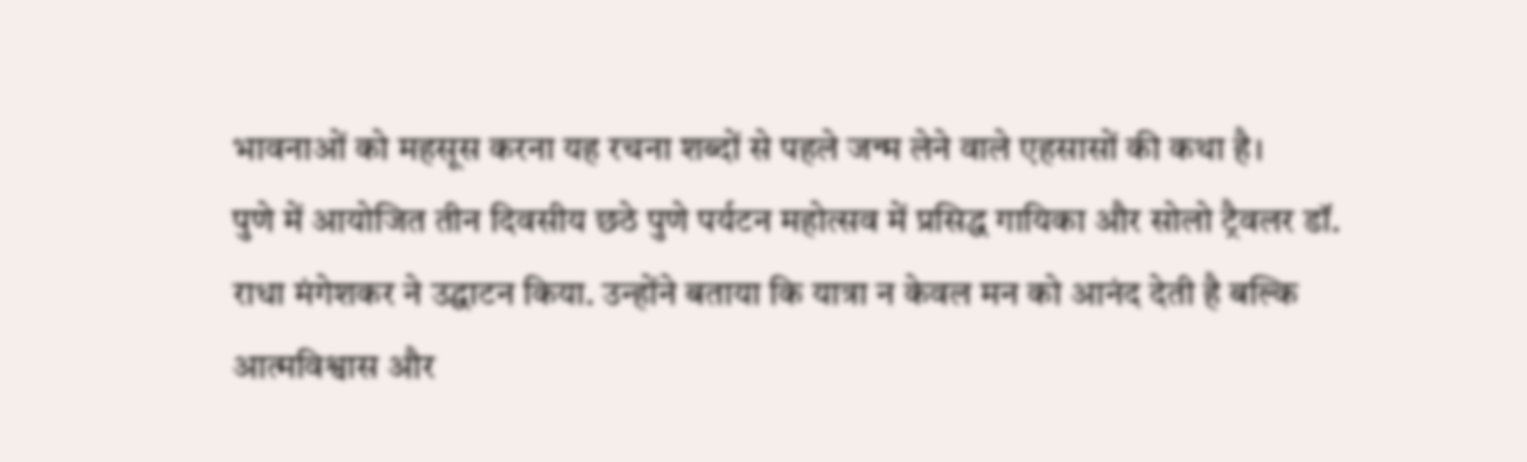भावनाओं को महसूस करना यह रचना शब्दों से पहले जन्म लेने वाले एहसासों की कथा है।
पुणे में आयोजित तीन दिवसीय छठे पुणे पर्यटन महोत्सव में प्रसिद्ध गायिका और सोलो ट्रैवलर डॉ. राधा मंगेशकर ने उद्घाटन किया. उन्होंने बताया कि यात्रा न केवल मन को आनंद देती है बल्कि आत्मविश्वास और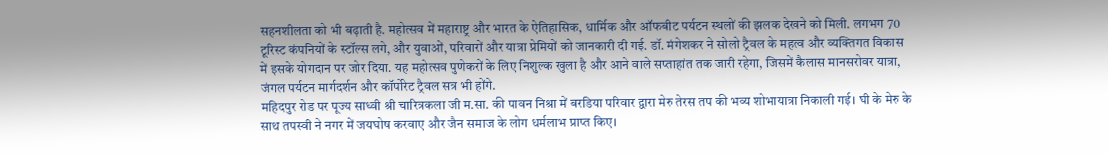सहनशीलता को भी बढ़ाती है. महोत्सव में महाराष्ट्र और भारत के ऐतिहासिक, धार्मिक और ऑफबीट पर्यटन स्थलों की झलक देखने को मिली. लगभग 70 टूरिस्ट कंपनियों के स्टॉल्स लगे, और युवाओं, परिवारों और यात्रा प्रेमियों को जानकारी दी गई. डॉ. मंगेशकर ने सोलो ट्रैवल के महत्व और व्यक्तिगत विकास में इसके योगदान पर जोर दिया. यह महोत्सव पुणेकरों के लिए निशुल्क खुला है और आने वाले सप्ताहांत तक जारी रहेगा, जिसमें कैलास मानसरोवर यात्रा, जंगल पर्यटन मार्गदर्शन और कॉर्पोरेट ट्रैवल सत्र भी होंगे.
महिदपुर रोड पर पूज्य साध्वी श्री चारित्रकला जी म.सा. की पावन निश्रा में बरडिया परिवार द्वारा मेरु तेरस तप की भव्य शोभायात्रा निकाली गई। घी के मेरु के साथ तपस्वी ने नगर में जयघोष करवाए और जैन समाज के लोग धर्मलाभ प्राप्त किए।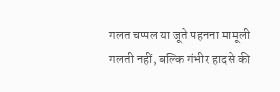गलत चप्पल या जूते पहनना मामूली गलती नहीं, बल्कि गंभीर हादसे की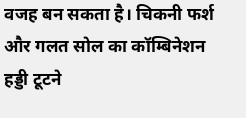वजह बन सकता है। चिकनी फर्श और गलत सोल का कॉम्बिनेशन हड्डी टूटने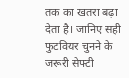तक का खतरा बढ़ा देता है। जानिए सही फुटवियर चुनने के जरूरी सेफ्टी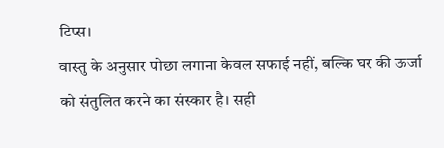टिप्स।
वास्तु के अनुसार पोछा लगाना केवल सफाई नहीं, बल्कि घर की ऊर्जा को संतुलित करने का संस्कार है। सही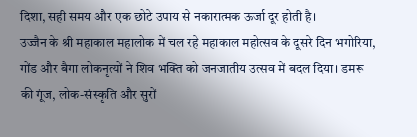दिशा, सही समय और एक छोटे उपाय से नकारात्मक ऊर्जा दूर होती है।
उज्जैन के श्री महाकाल महालोक में चल रहे महाकाल महोत्सव के दूसरे दिन भगोरिया, गोंड और बैगा लोकनृत्यों ने शिव भक्ति को जनजातीय उत्सव में बदल दिया। डमरू की गूंज, लोक-संस्कृति और सुरों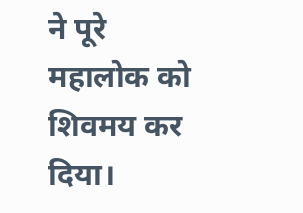ने पूरे महालोक को शिवमय कर दिया।